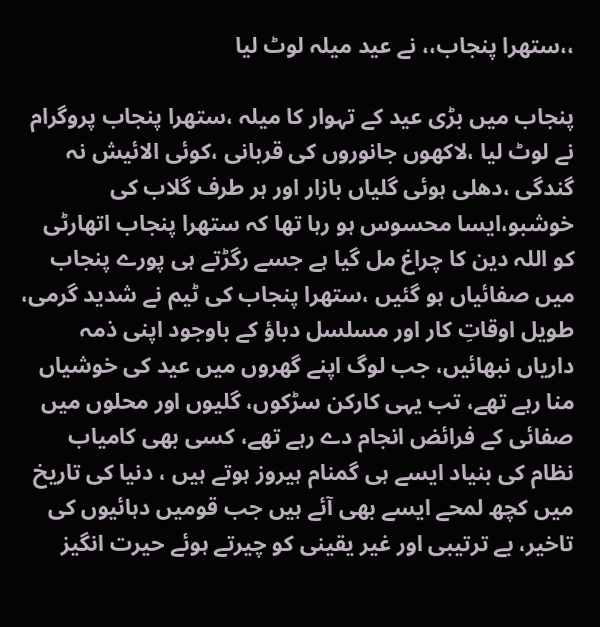،،ستھرا پنجاب،، نے عید میلہ لوٹ لیا

پنجاب میں بڑی عید کے تہوار کا میلہ ،ستھرا پنجاب پروگرام نے لوٹ لیا ،لاکھوں جانوروں کی قربانی ،کوئی الائیش نہ گندگی ،دھلی ہوئی گلیاں بازار اور ہر طرف گلاب کی خوشبو،ایسا محسوس ہو رہا تھا کہ ستھرا پنجاب اتھارٹی کو اللہ دین کا چراغ مل گیا ہے جسے رگڑتے ہی پورے پنجاب میں صفائیاں ہو گئیں ،ستھرا پنجاب کی ٹیم نے شدید گرمی، طویل اوقاتِ کار اور مسلسل دباؤ کے باوجود اپنی ذمہ داریاں نبھائیں، جب لوگ اپنے گھروں میں عید کی خوشیاں منا رہے تھے، تب یہی کارکن سڑکوں، گلیوں اور محلوں میں صفائی کے فرائض انجام دے رہے تھے، کسی بھی کامیاب نظام کی بنیاد ایسے ہی گمنام ہیروز ہوتے ہیں ، دنیا کی تاریخ میں کچھ لمحے ایسے بھی آئے ہیں جب قومیں دہائیوں کی تاخیر، بے ترتیبی اور غیر یقینی کو چیرتے ہوئے حیرت انگیز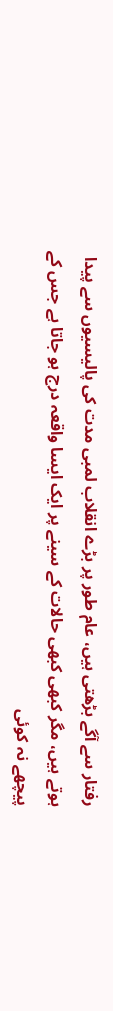رفتار سے آگے بڑھتی ہیں، عام طور پر بڑے انقلاب لمبی مدت کی پالیسیوں سے پیدا ہوتے ہیں، مگر کبھی کبھی حالات کے سینے پر ایک ایسا واقعہ درج ہو جاتا ہے جس کے پیچھے نہ کوئی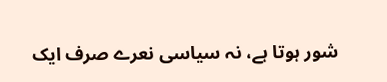شور ہوتا ہے، نہ سیاسی نعرے صرف ایک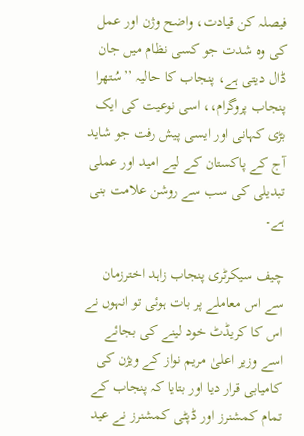فیصلہ کن قیادت، واضح وژن اور عمل کی وہ شدت جو کسی نظام میں جان ڈال دیتی ہے، پنجاب کا حالیہ ’’سُتھرا پنجاب پروگرام،، اسی نوعیت کی ایک بڑی کہانی اور ایسی پیش رفت جو شاید آج کے پاکستان کے لیے امید اور عملی تبدیلی کی سب سے روشن علامت بنی ہے۔

چیف سیکرٹری پنجاب زاہد اخترزمان سے اس معاملے پر بات ہوئی تو انہوں نے اس کا کریڈٹ خود لینے کی بجائے اسے وزیر اعلیٰ مریم نواز کے ویژن کی کامیابی قرار دیا اور بتایا کہ پنجاب کے تمام کمشنرز اور ڈپٹی کمشنرز نے عید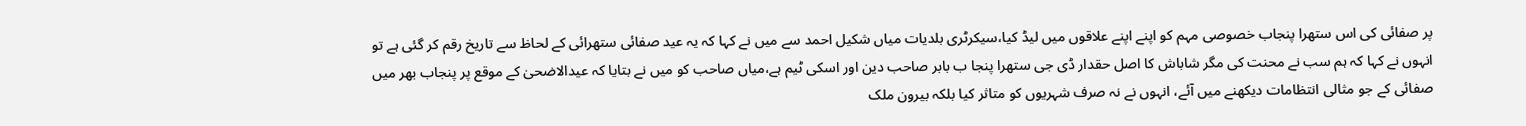پر صفائی کی اس ستھرا پنجاب خصوصی مہم کو اپنے اپنے علاقوں میں لیڈ کیا،سیکرٹری بلدیات میاں شکیل احمد سے میں نے کہا کہ یہ عید صفائی ستھرائی کے لحاظ سے تاریخ رقم کر گئی ہے تو انہوں نے کہا کہ ہم سب نے محنت کی مگر شاباش کا اصل حقدار ڈی جی ستھرا پنجا ب بابر صاحب دین اور اسکی ٹیم ہے،میاں صاحب کو میں نے بتایا کہ عیدالاضحیٰ کے موقع پر پنجاب بھر میں صفائی کے جو مثالی انتظامات دیکھنے میں آئے، انہوں نے نہ صرف شہریوں کو متاثر کیا بلکہ بیرون ملک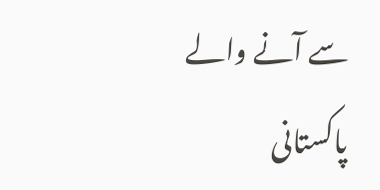سے آنے والے پاکستانی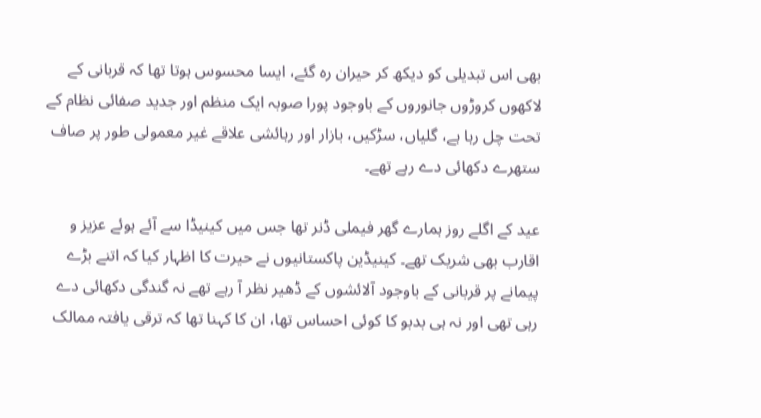بھی اس تبدیلی کو دیکھ کر حیران رہ گئے، ایسا محسوس ہوتا تھا کہ قربانی کے لاکھوں کروڑوں جانوروں کے باوجود پورا صوبہ ایک منظم اور جدید صفائی نظام کے تحت چل رہا ہے، گلیاں، سڑکیں، بازار اور رہائشی علاقے غیر معمولی طور پر صاف ستھرے دکھائی دے رہے تھے۔

عید کے اگلے روز ہمارے گھر فیملی ڈنر تھا جس میں کینیڈا سے آئے ہوئے عزیز و اقارب بھی شریک تھے۔ کینیڈین پاکستانیوں نے حیرت کا اظہار کیا کہ اتنے بڑے پیمانے پر قربانی کے باوجود آلائشوں کے ڈھیر نظر آ رہے تھے نہ گندگی دکھائی دے رہی تھی اور نہ ہی بدبو کا کوئی احساس تھا، ان کا کہنا تھا کہ ترقی یافتہ ممالک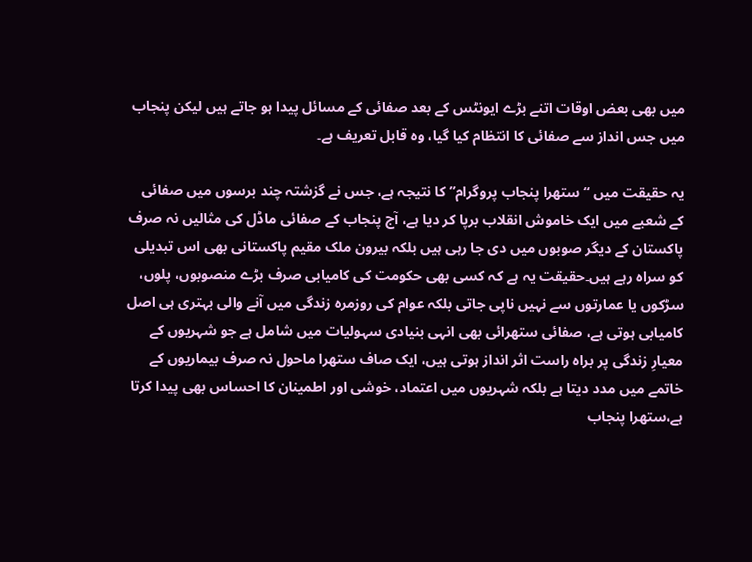میں بھی بعض اوقات اتنے بڑے ایونٹس کے بعد صفائی کے مسائل پیدا ہو جاتے ہیں لیکن پنجاب میں جس انداز سے صفائی کا انتظام کیا گیا، وہ قابل تعریف ہے۔

یہ حقیقت میں “ستھرا پنجاب پروگرام” کا نتیجہ ہے، جس نے گزشتہ چند برسوں میں صفائی کے شعبے میں ایک خاموش انقلاب برپا کر دیا ہے، آج پنجاب کے صفائی ماڈل کی مثالیں نہ صرف پاکستان کے دیگر صوبوں میں دی جا رہی ہیں بلکہ بیرون ملک مقیم پاکستانی بھی اس تبدیلی کو سراہ رہے ہیں۔حقیقت یہ ہے کہ کسی بھی حکومت کی کامیابی صرف بڑے منصوبوں، پلوں، سڑکوں یا عمارتوں سے نہیں ناپی جاتی بلکہ عوام کی روزمرہ زندگی میں آنے والی بہتری ہی اصل کامیابی ہوتی ہے، صفائی ستھرائی بھی انہی بنیادی سہولیات میں شامل ہے جو شہریوں کے معیارِ زندگی پر براہ راست اثر انداز ہوتی ہیں، ایک صاف ستھرا ماحول نہ صرف بیماریوں کے خاتمے میں مدد دیتا ہے بلکہ شہریوں میں اعتماد، خوشی اور اطمینان کا احساس بھی پیدا کرتا ہے،ستھرا پنجاب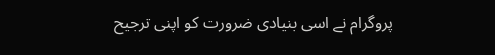پروگرام نے اسی بنیادی ضرورت کو اپنی ترجیح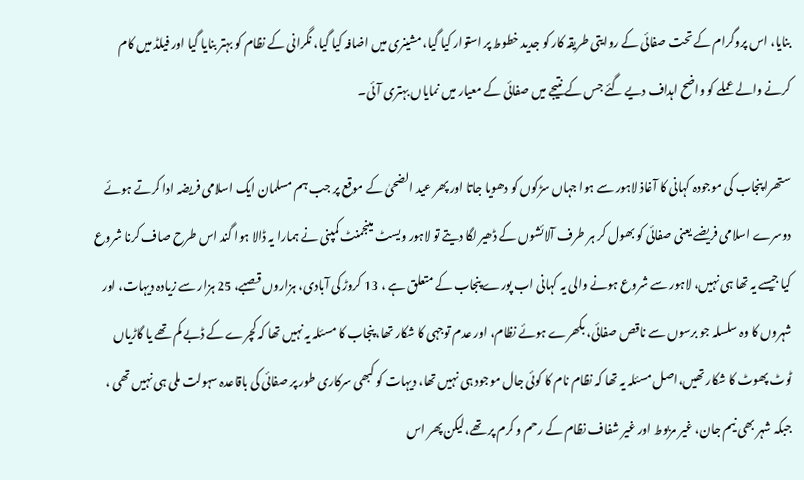بنایا، اس پروگرام کے تحت صفائی کے روایتی طریقہ کار کو جدید خطوط پر استوار کیا گیا، مشینری میں اضافہ کیا گیا، نگرانی کے نظام کو بہتر بنایا گیا اور فیلڈ میں کام کرنے والے عملے کو واضح اہداف دیے گئے جس کے نتیجے میں صفائی کے معیار میں نمایاں بہتری آئی۔

ستھرا پنجاب کی موجودہ کہانی کا آغاذ لاہور سے ہوا جہاں سڑکوں کو دھویا جاتا اور پھر عید الضحیٰ کے موقع پر جب ہم مسلمان ایک اسلامی فریضہ ادا کرتے ہوئے دوسرے اسلامی فریضے یعنی صفائی کو بھول کر ہر طرف آلائشوں کے ڈھیر لگا دیتے تو لاہور ویسٹ مینجمنٹ کمپنی نے ہمارا یہ ڈالا ہوا گند اس طرح صاف کرنا شروع کیا جیسے یہ تھا ہی نہیں، لاہور سے شروع ہونے والی یہ کہانی اب پورے پنجاب کے متعلق ہے ، 13 کروڑ کی آبادی، ہزاروں قصبے، 25 ہزار سے زیادہ دیہات، اور شہروں کا وہ سلسلہ جو برسوں سے ناقص صفائی، بکھرے ہوئے نظام، اور عدم توجہی کا شکار تھا، پنجاب کا مسئلہ یہ نہیں تھا کہ کچرے کے ڈبے کم تھے یا گاڑیاں ٹوٹ پھوٹ کا شکار تھیں،اصل مسئلہ یہ تھا کہ نظام نام کا کوئی جال موجود ہی نہیں تھا، دیہات کو کبھی سرکاری طور پر صفائی کی باقاعدہ سہولت ملی ہی نہیں تھی ، جبکہ شہر بھی نیم جان، غیر مربوط اور غیر شفاف نظام کے رحم و کرم پر تھے،لیکن پھر اس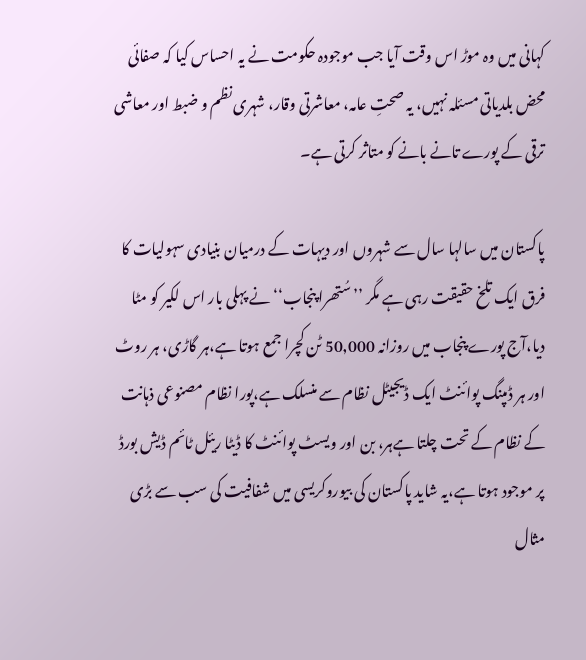کہانی میں وہ موڑ اس وقت آیا جب موجودہ حکومت نے یہ احساس کیا کہ صفائی محض بلدیاتی مسئلہ نہیں، یہ صحتِ عامہ، معاشرتی وقار، شہری نظم و ضبط اور معاشی ترقی کے پورے تانے بانے کو متاثر کرتی ہے۔

پاکستان میں سالہا سال سے شہروں اور دیہات کے درمیان بنیادی سہولیات کا فرق ایک تلخ حقیقت رہی ہے مگر ’’سُتھرا پنجاب‘‘ نے پہلی بار اس لکیر کو مٹا دیا،آج پورے پنجاب میں روزانہ 50,000 ٹن کچرا جمع ہوتا ہے،ہر گاڑی، ہر روٹ اور ہر ڈمپنگ پوائنٹ ایک ڈیجیٹل نظام سے منسلک ہے،پورا نظام مصنوعی ذہانت کے نظام کے تحت چلتا ہےہر، بن اور ویسٹ پوائنٹ کا ڈیٹا ریئل ٹائم ڈیش بورڈ پر موجود ہوتا ہے،یہ شاید پاکستان کی بیوروکریسی میں شفافیت کی سب سے بڑی مثال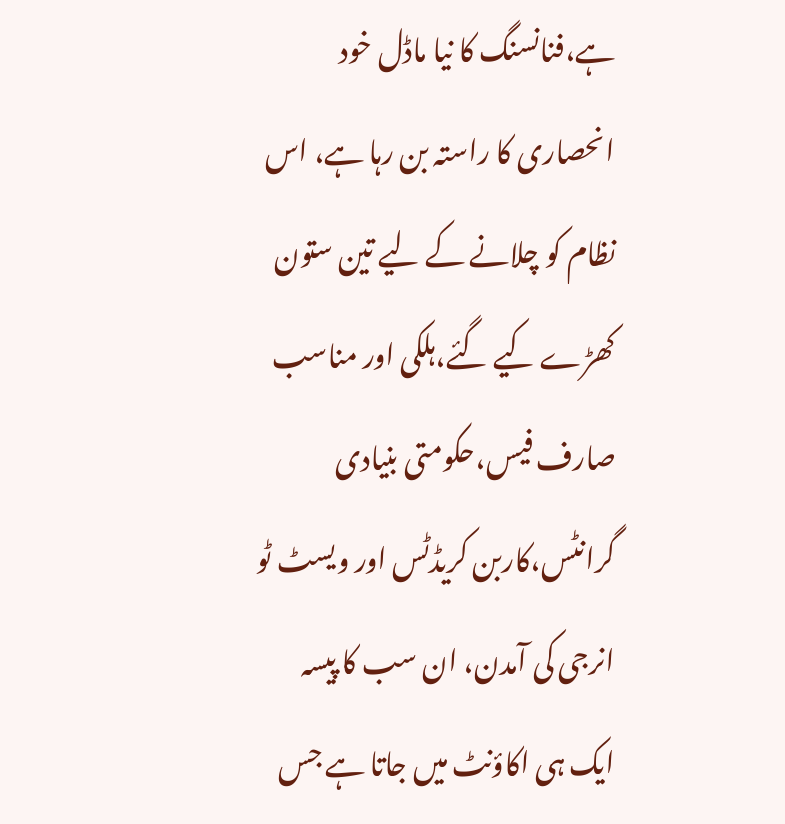ہے،فنانسنگ کا نیا ماڈل خود انحصاری کا راستہ بن رہا ہے، اس نظام کو چلانے کے لیے تین ستون کھڑے کیے گئے،ہلکی اور مناسب صارف فیس،حکومتی بنیادی گرانٹس،کاربن کریڈٹس اور ویسٹ ٹو انرجی کی آمدن، ان سب کا پیسہ ایک ہی اکاؤنٹ میں جاتا ہے جس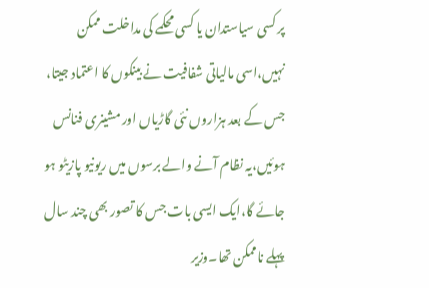پر کسی سیاستدان یا کسی محکمے کی مداخلت ممکن نہیں،اسی مالیاتی شفافیت نے بینکوں کا اعتماد جیتا، جس کے بعد ہزاروں نئی گاڑیاں اور مشینری فنانس ہوئیں،یہ نظام آنے والے برسوں میں ریونیو پازیٹو ہو جائے گا،ایک ایسی بات جس کا تصور بھی چند سال پہلے ناممکن تھا۔وزیر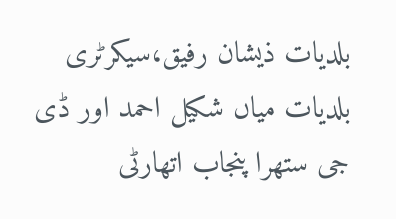بلدیات ذیشان رفیق،سیکرٹری بلدیات میاں شکیل احمد اور ڈی جی ستھرا پنجاب اتھارٹی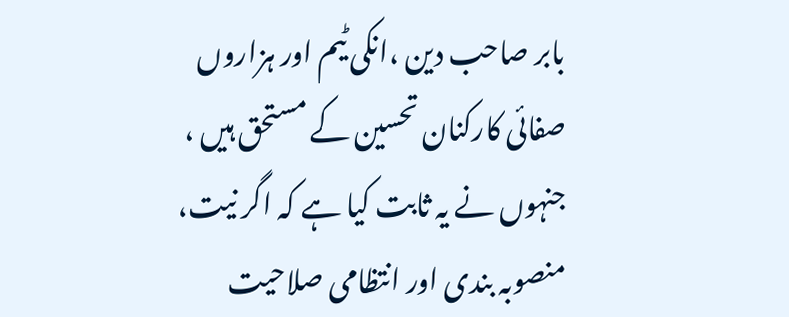بابر صاحب دین ،انکی ٹیم اور ہزاروں صفائی کارکنان تحسین کے مستحق ہیں ، جنہوں نے یہ ثابت کیا ہے کہ اگر نیت، منصوبہ بندی اور انتظامی صلاحیت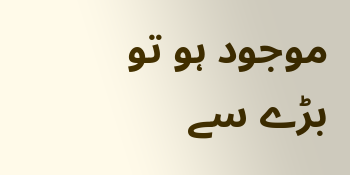موجود ہو تو بڑے سے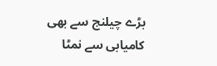بڑے چیلنج سے بھی کامیابی سے نمٹا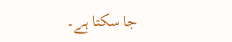جا سکتا ہے۔